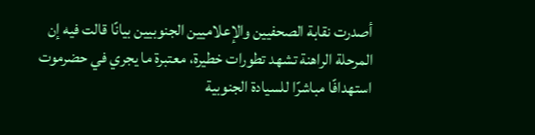أصدرت نقابة الصحفيين والإعلاميين الجنوبيين بيانًا قالت فيه إن المرحلة الراهنة تشهد تطورات خطيرة، معتبرة ما يجري في حضرموت استهدافًا مباشرًا للسيادة الجنوبية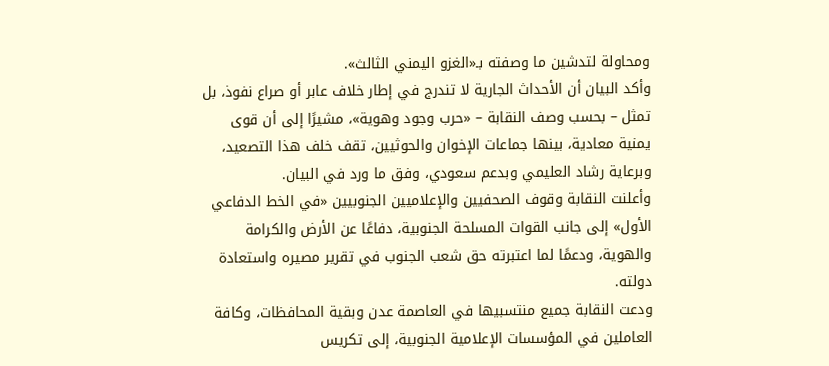ومحاولة لتدشين ما وصفته بـ«الغزو اليمني الثالث».
وأكد البيان أن الأحداث الجارية لا تندرج في إطار خلاف عابر أو صراع نفوذ، بل تمثل – بحسب وصف النقابة – «حرب وجود وهوية»، مشيرًا إلى أن قوى يمنية معادية، بينها جماعات الإخوان والحوثيين، تقف خلف هذا التصعيد، وبرعاية رشاد العليمي وبدعم سعودي، وفق ما ورد في البيان.
وأعلنت النقابة وقوف الصحفيين والإعلاميين الجنوبيين «في الخط الدفاعي الأول» إلى جانب القوات المسلحة الجنوبية، دفاعًا عن الأرض والكرامة والهوية، ودعمًا لما اعتبرته حق شعب الجنوب في تقرير مصيره واستعادة دولته.
ودعت النقابة جميع منتسبيها في العاصمة عدن وبقية المحافظات، وكافة العاملين في المؤسسات الإعلامية الجنوبية، إلى تكريس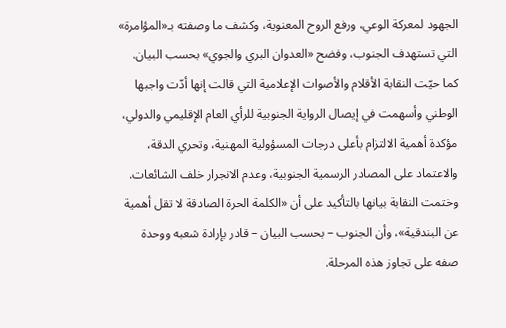الجهود لمعركة الوعي، ورفع الروح المعنوية، وكشف ما وصفته بـ«المؤامرة» التي تستهدف الجنوب، وفضح «العدوان البري والجوي» بحسب البيان.
كما حيّت النقابة الأقلام والأصوات الإعلامية التي قالت إنها أدّت واجبها الوطني وأسهمت في إيصال الرواية الجنوبية للرأي العام الإقليمي والدولي، مؤكدة أهمية الالتزام بأعلى درجات المسؤولية المهنية، وتحري الدقة، والاعتماد على المصادر الرسمية الجنوبية، وعدم الانجرار خلف الشائعات.
وختمت النقابة بيانها بالتأكيد على أن «الكلمة الحرة الصادقة لا تقل أهمية عن البندقية»، وأن الجنوب – بحسب البيان – قادر بإرادة شعبه ووحدة صفه على تجاوز هذه المرحلة.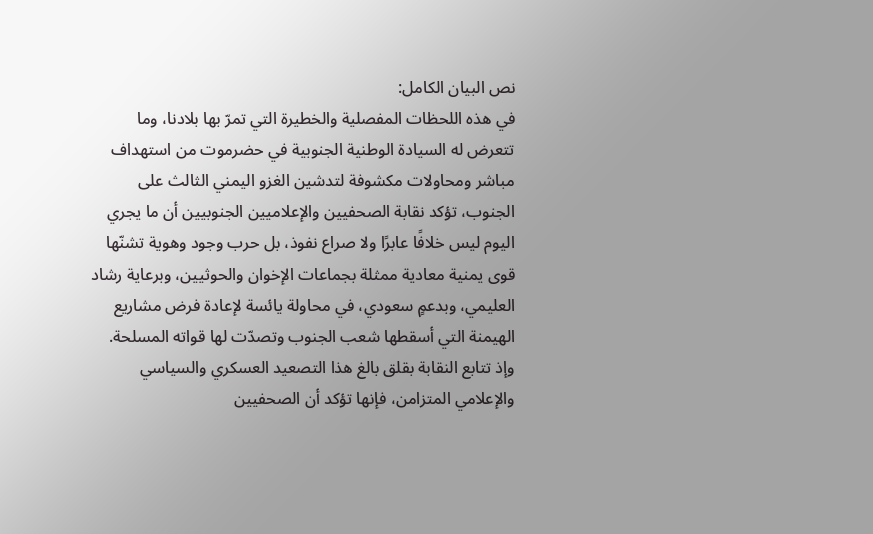نص البيان الكامل:
في هذه اللحظات المفصلية والخطيرة التي تمرّ بها بلادنا، وما تتعرض له السيادة الوطنية الجنوبية في حضرموت من استهداف مباشر ومحاولات مكشوفة لتدشين الغزو اليمني الثالث على الجنوب، تؤكد نقابة الصحفيين والإعلاميين الجنوبيين أن ما يجري اليوم ليس خلافًا عابرًا ولا صراع نفوذ، بل حرب وجود وهوية تشنّها قوى يمنية معادية ممثلة بجماعات الإخوان والحوثيين، وبرعاية رشاد العليمي، وبدعمٍ سعودي، في محاولة يائسة لإعادة فرض مشاريع الهيمنة التي أسقطها شعب الجنوب وتصدّت لها قواته المسلحة.
وإذ تتابع النقابة بقلق بالغ هذا التصعيد العسكري والسياسي والإعلامي المتزامن، فإنها تؤكد أن الصحفيين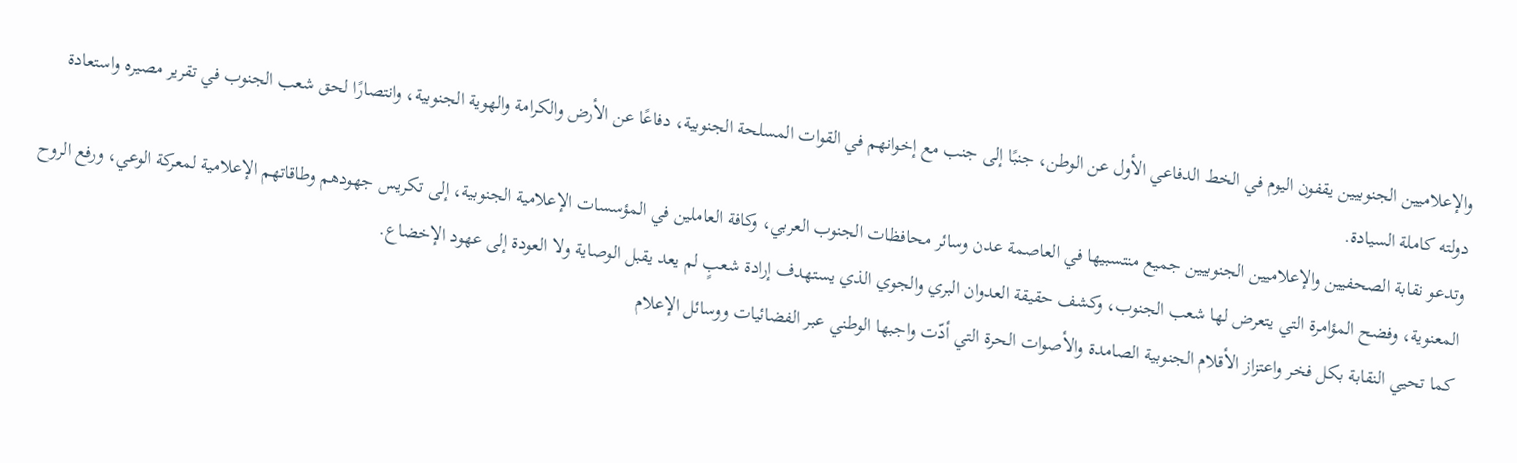والإعلاميين الجنوبيين يقفون اليوم في الخط الدفاعي الأول عن الوطن، جنبًا إلى جنب مع إخوانهم في القوات المسلحة الجنوبية، دفاعًا عن الأرض والكرامة والهوية الجنوبية، وانتصارًا لحق شعب الجنوب في تقرير مصيره واستعادة دولته كاملة السيادة.
وتدعو نقابة الصحفيين والإعلاميين الجنوبيين جميع منتسبيها في العاصمة عدن وسائر محافظات الجنوب العربي، وكافة العاملين في المؤسسات الإعلامية الجنوبية، إلى تكريس جهودهم وطاقاتهم الإعلامية لمعركة الوعي، ورفع الروح المعنوية، وفضح المؤامرة التي يتعرض لها شعب الجنوب، وكشف حقيقة العدوان البري والجوي الذي يستهدف إرادة شعبٍ لم يعد يقبل الوصاية ولا العودة إلى عهود الإخضاع.
كما تحيي النقابة بكل فخر واعتزاز الأقلام الجنوبية الصامدة والأصوات الحرة التي أدّت واجبها الوطني عبر الفضائيات ووسائل الإعلام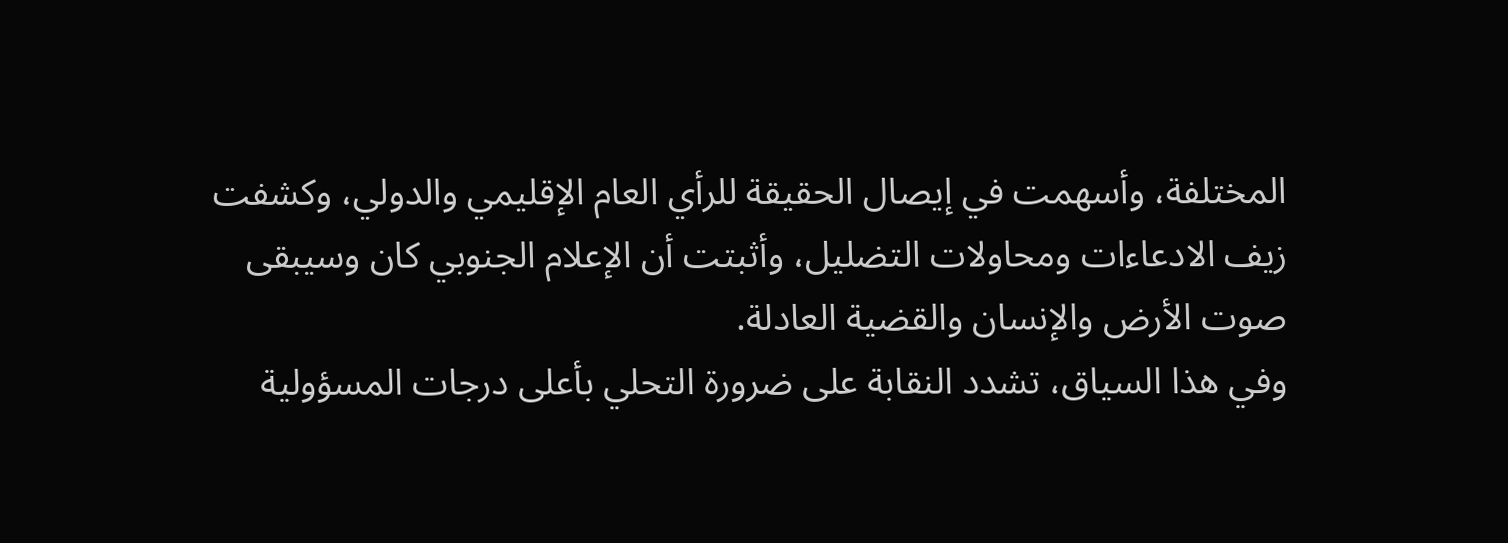المختلفة، وأسهمت في إيصال الحقيقة للرأي العام الإقليمي والدولي، وكشفت زيف الادعاءات ومحاولات التضليل، وأثبتت أن الإعلام الجنوبي كان وسيبقى صوت الأرض والإنسان والقضية العادلة.
وفي هذا السياق، تشدد النقابة على ضرورة التحلي بأعلى درجات المسؤولية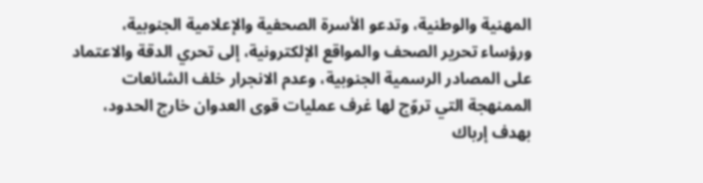المهنية والوطنية، وتدعو الأسرة الصحفية والإعلامية الجنوبية، ورؤساء تحرير الصحف والمواقع الإلكترونية، إلى تحري الدقة والاعتماد على المصادر الرسمية الجنوبية، وعدم الانجرار خلف الشائعات الممنهجة التي تروّج لها غرف عمليات قوى العدوان خارج الحدود، بهدف إرباك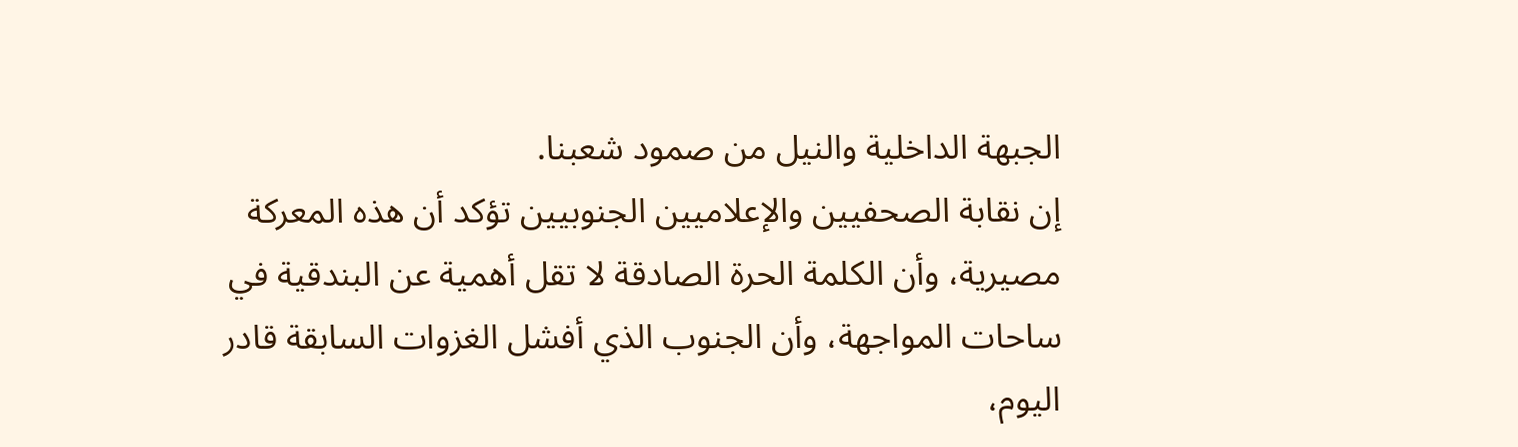الجبهة الداخلية والنيل من صمود شعبنا.
إن نقابة الصحفيين والإعلاميين الجنوبيين تؤكد أن هذه المعركة مصيرية، وأن الكلمة الحرة الصادقة لا تقل أهمية عن البندقية في ساحات المواجهة، وأن الجنوب الذي أفشل الغزوات السابقة قادر اليوم،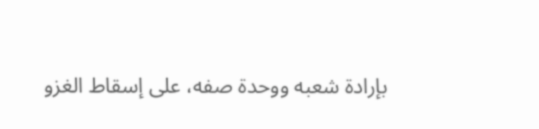بإرادة شعبه ووحدة صفه، على إسقاط الغزو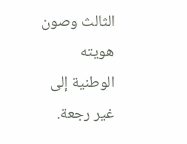الثالث وصون هويته الوطنية إلى غير رجعة.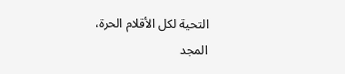التحية لكل الأقلام الحرة،
المجد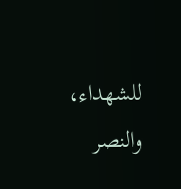للشهداء،
والنصر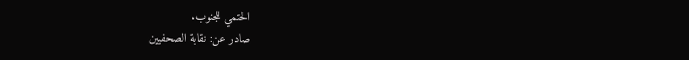الحتمي للجنوب.
صادر عن: نقابة الصحفيين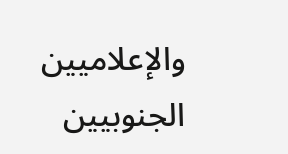والإعلاميين الجنوبيين